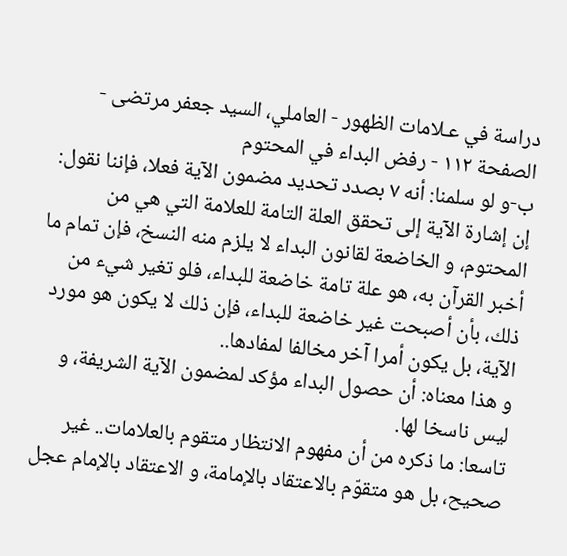دراسة في عـلامات الظهور - العاملي، السيد جعفر مرتضى - الصفحة ١١٢ - رفض البداء في المحتوم
ب-و لو سلمنا: أنه ٧ بصدد تحديد مضمون الآية فعلا، فإننا نقول: إن إشارة الآية إلى تحقق العلة التامة للعلامة التي هي من المحتوم، و الخاضعة لقانون البداء لا يلزم منه النسخ، فإن تمام ما أخبر القرآن به، هو علة تامة خاضعة للبداء، فلو تغير شيء من ذلك، بأن أصبحت غير خاضعة للبداء، فإن ذلك لا يكون هو مورد الآية، بل يكون أمرا آخر مخالفا لمفادها..
و هذا معناه: أن حصول البداء مؤكد لمضمون الآية الشريفة، و ليس ناسخا لها.
تاسعا: ما ذكره من أن مفهوم الانتظار متقوم بالعلامات.. غير صحيح، بل هو متقوّم بالاعتقاد بالإمامة، و الاعتقاد بالإمام عجل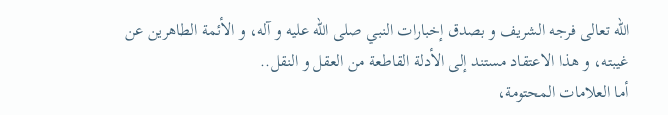اللّه تعالى فرجه الشريف و بصدق إخبارات النبي صلى اللّه عليه و آله، و الأئمة الطاهرين عن غيبته، و هذا الاعتقاد مستند إلى الأدلة القاطعة من العقل و النقل..
أما العلامات المحتومة،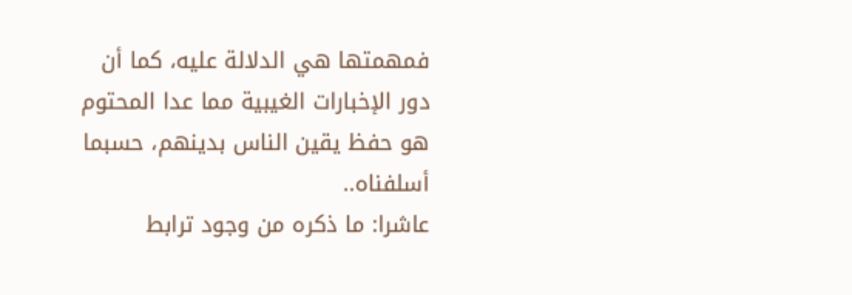فمهمتها هي الدلالة عليه، كما أن دور الإخبارات الغيبية مما عدا المحتوم هو حفظ يقين الناس بدينهم، حسبما أسلفناه..
عاشرا: ما ذكره من وجود ترابط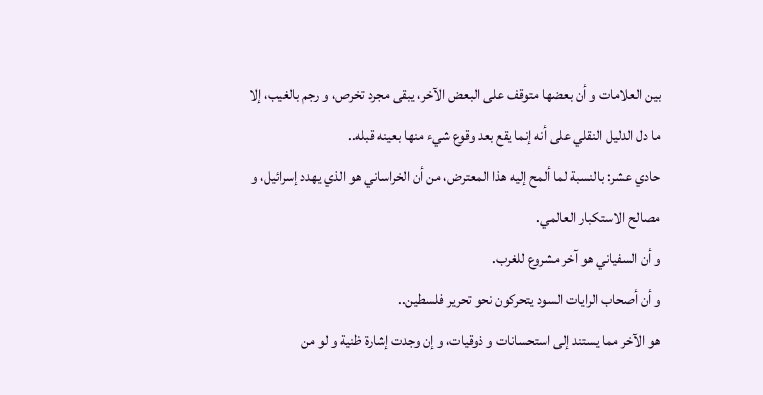بين العلامات و أن بعضها متوقف على البعض الآخر، يبقى مجرد تخرص، و رجم بالغيب، إلا ما دل الدليل النقلي على أنه إنما يقع بعد وقوع شيء منها بعينه قبله..
حادي عشر: بالنسبة لما ألمح إليه هذا المعترض، من أن الخراساني هو الذي يهدد إسرائيل، و مصالح الاستكبار العالمي.
و أن السفياني هو آخر مشروع للغرب.
و أن أصحاب الرايات السود يتحركون نحو تحرير فلسطين..
هو الآخر مما يستند إلى استحسانات و ذوقيات، و إن وجدت إشارة ظنية و لو من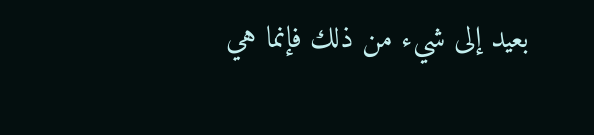بعيد إلى شيء من ذلك فإنما هي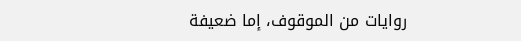روايات من الموقوف، إما ضعيفة